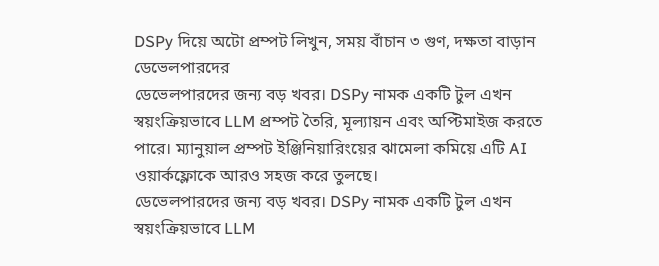DSPy দিয়ে অটো প্রম্পট লিখুন, সময় বাঁচান ৩ গুণ, দক্ষতা বাড়ান ডেভেলপারদের
ডেভেলপারদের জন্য বড় খবর। DSPy নামক একটি টুল এখন স্বয়ংক্রিয়ভাবে LLM প্রম্পট তৈরি, মূল্যায়ন এবং অপ্টিমাইজ করতে পারে। ম্যানুয়াল প্রম্পট ইঞ্জিনিয়ারিংয়ের ঝামেলা কমিয়ে এটি AI ওয়ার্কফ্লোকে আরও সহজ করে তুলছে।
ডেভেলপারদের জন্য বড় খবর। DSPy নামক একটি টুল এখন স্বয়ংক্রিয়ভাবে LLM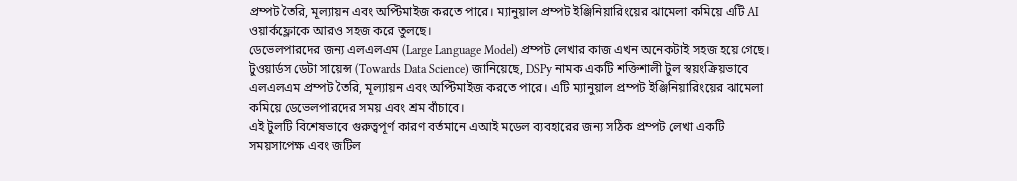প্রম্পট তৈরি, মূল্যায়ন এবং অপ্টিমাইজ করতে পারে। ম্যানুয়াল প্রম্পট ইঞ্জিনিয়ারিংয়ের ঝামেলা কমিয়ে এটি AI ওয়ার্কফ্লোকে আরও সহজ করে তুলছে।
ডেভেলপারদের জন্য এলএলএম (Large Language Model) প্রম্পট লেখার কাজ এখন অনেকটাই সহজ হয়ে গেছে। টুওয়ার্ডস ডেটা সায়েন্স (Towards Data Science) জানিয়েছে, DSPy নামক একটি শক্তিশালী টুল স্বয়ংক্রিয়ভাবে এলএলএম প্রম্পট তৈরি, মূল্যায়ন এবং অপ্টিমাইজ করতে পারে। এটি ম্যানুয়াল প্রম্পট ইঞ্জিনিয়ারিংয়ের ঝামেলা কমিয়ে ডেভেলপারদের সময় এবং শ্রম বাঁচাবে।
এই টুলটি বিশেষভাবে গুরুত্বপূর্ণ কারণ বর্তমানে এআই মডেল ব্যবহারের জন্য সঠিক প্রম্পট লেখা একটি সময়সাপেক্ষ এবং জটিল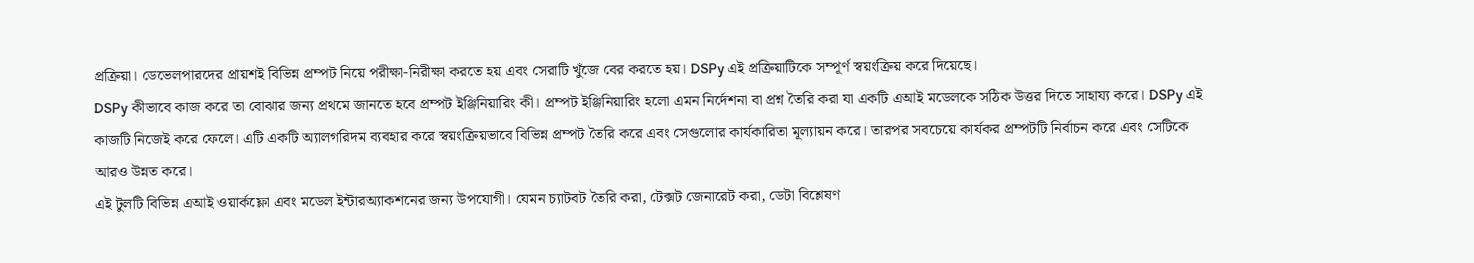প্রক্রিয়া। ডেভেলপারদের প্রায়শই বিভিন্ন প্রম্পট নিয়ে পরীক্ষা-নিরীক্ষা করতে হয় এবং সেরাটি খুঁজে বের করতে হয়। DSPy এই প্রক্রিয়াটিকে সম্পূর্ণ স্বয়ংক্রিয় করে দিয়েছে।
DSPy কীভাবে কাজ করে তা বোঝার জন্য প্রথমে জানতে হবে প্রম্পট ইঞ্জিনিয়ারিং কী। প্রম্পট ইঞ্জিনিয়ারিং হলো এমন নির্দেশনা বা প্রশ্ন তৈরি করা যা একটি এআই মডেলকে সঠিক উত্তর দিতে সাহায্য করে। DSPy এই কাজটি নিজেই করে ফেলে। এটি একটি অ্যালগরিদম ব্যবহার করে স্বয়ংক্রিয়ভাবে বিভিন্ন প্রম্পট তৈরি করে এবং সেগুলোর কার্যকারিতা মূল্যায়ন করে। তারপর সবচেয়ে কার্যকর প্রম্পটটি নির্বাচন করে এবং সেটিকে আরও উন্নত করে।
এই টুলটি বিভিন্ন এআই ওয়ার্কফ্লো এবং মডেল ইন্টারঅ্যাকশনের জন্য উপযোগী। যেমন চ্যাটবট তৈরি করা, টেক্সট জেনারেট করা, ডেটা বিশ্লেষণ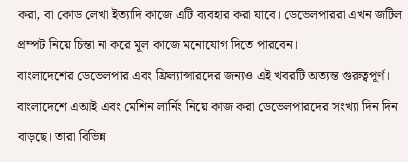করা, বা কোড লেখা ইত্যাদি কাজে এটি ব্যবহার করা যাবে। ডেভেলপাররা এখন জটিল প্রম্পট নিয়ে চিন্তা না করে মূল কাজে মনোযোগ দিতে পারবেন।
বাংলাদেশের ডেভেলপার এবং ফ্রিল্যান্সারদের জন্যও এই খবরটি অত্যন্ত গুরুত্বপূর্ণ। বাংলাদেশে এআই এবং মেশিন লার্নিং নিয়ে কাজ করা ডেভেলপারদের সংখ্যা দিন দিন বাড়ছে। তারা বিভিন্ন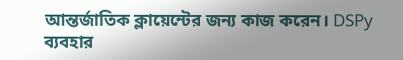আন্তর্জাতিক ক্লায়েন্টের জন্য কাজ করেন। DSPy ব্যবহার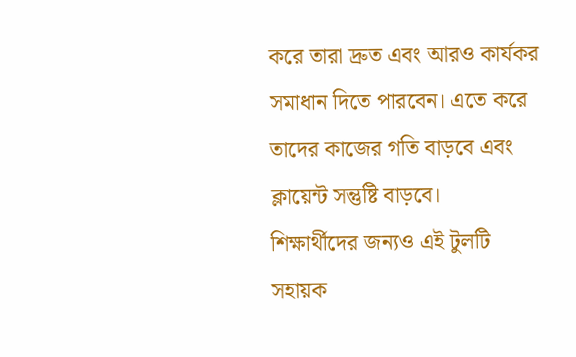করে তারা দ্রুত এবং আরও কার্যকর সমাধান দিতে পারবেন। এতে করে তাদের কাজের গতি বাড়বে এবং ক্লায়েন্ট সন্তুষ্টি বাড়বে।
শিক্ষার্থীদের জন্যও এই টুলটি সহায়ক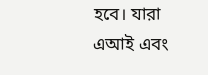হবে। যারা এআই এবং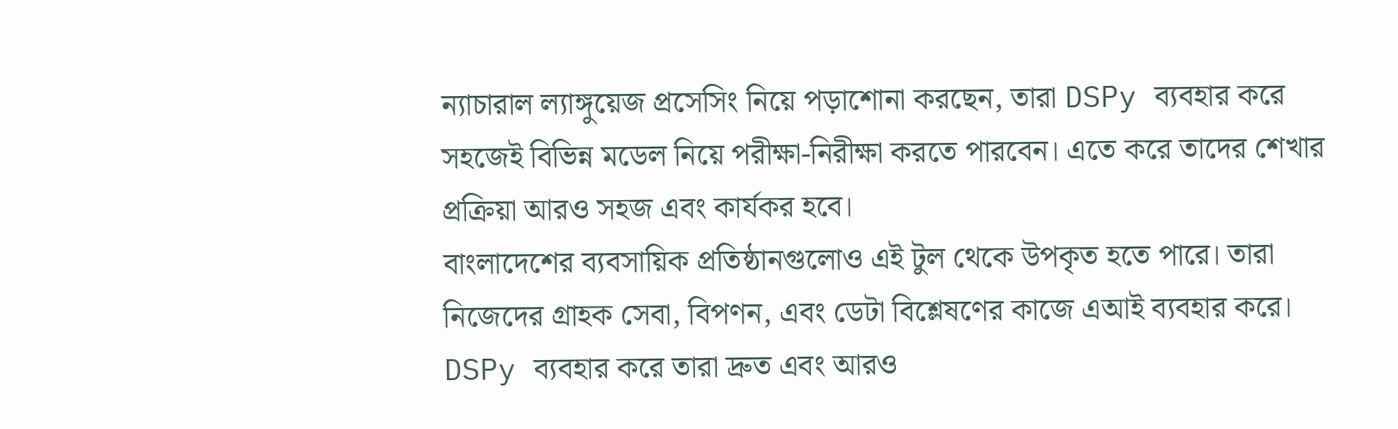ন্যাচারাল ল্যাঙ্গুয়েজ প্রসেসিং নিয়ে পড়াশোনা করছেন, তারা DSPy ব্যবহার করে সহজেই বিভিন্ন মডেল নিয়ে পরীক্ষা-নিরীক্ষা করতে পারবেন। এতে করে তাদের শেখার প্রক্রিয়া আরও সহজ এবং কার্যকর হবে।
বাংলাদেশের ব্যবসায়িক প্রতিষ্ঠানগুলোও এই টুল থেকে উপকৃত হতে পারে। তারা নিজেদের গ্রাহক সেবা, বিপণন, এবং ডেটা বিশ্লেষণের কাজে এআই ব্যবহার করে। DSPy ব্যবহার করে তারা দ্রুত এবং আরও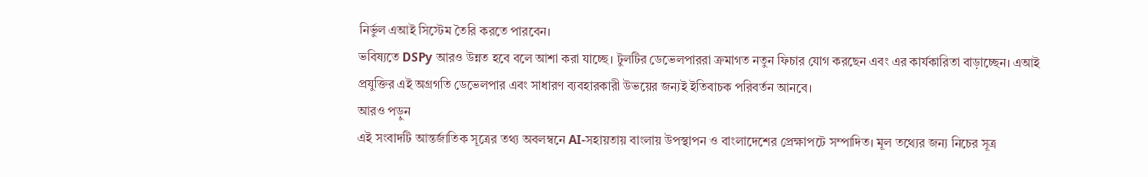নির্ভুল এআই সিস্টেম তৈরি করতে পারবেন।
ভবিষ্যতে DSPy আরও উন্নত হবে বলে আশা করা যাচ্ছে। টুলটির ডেভেলপাররা ক্রমাগত নতুন ফিচার যোগ করছেন এবং এর কার্যকারিতা বাড়াচ্ছেন। এআই প্রযুক্তির এই অগ্রগতি ডেভেলপার এবং সাধারণ ব্যবহারকারী উভয়ের জন্যই ইতিবাচক পরিবর্তন আনবে।
আরও পড়ুন
এই সংবাদটি আন্তর্জাতিক সূত্রের তথ্য অবলম্বনে AI-সহায়তায় বাংলায় উপস্থাপন ও বাংলাদেশের প্রেক্ষাপটে সম্পাদিত। মূল তথ্যের জন্য নিচের সূত্র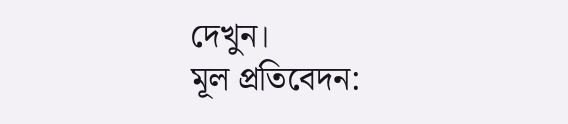দেখুন।
মূল প্রতিবেদন: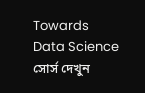Towards Data Science
সোর্স দেখুন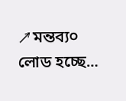↗মন্তব্য০
লোড হচ্ছে...